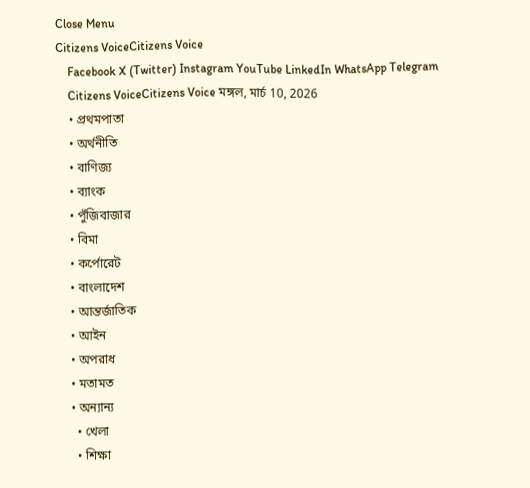Close Menu
Citizens VoiceCitizens Voice
    Facebook X (Twitter) Instagram YouTube LinkedIn WhatsApp Telegram
    Citizens VoiceCitizens Voice মঙ্গল, মার্চ 10, 2026
    • প্রথমপাতা
    • অর্থনীতি
    • বাণিজ্য
    • ব্যাংক
    • পুঁজিবাজার
    • বিমা
    • কর্পোরেট
    • বাংলাদেশ
    • আন্তর্জাতিক
    • আইন
    • অপরাধ
    • মতামত
    • অন্যান্য
      • খেলা
      • শিক্ষা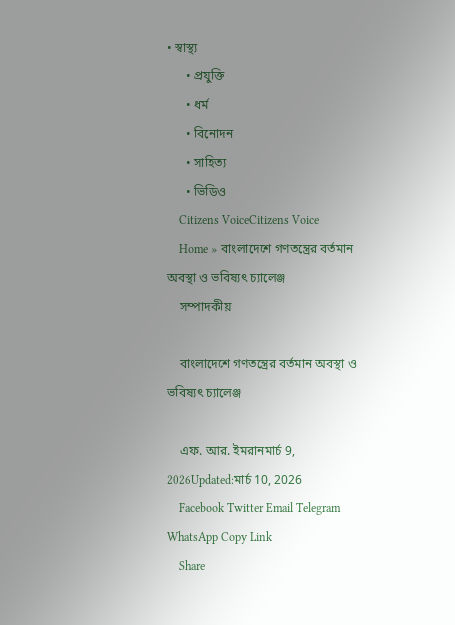• স্বাস্থ্য
      • প্রযুক্তি
      • ধর্ম
      • বিনোদন
      • সাহিত্য
      • ভিডিও
    Citizens VoiceCitizens Voice
    Home » বাংলাদেশে গণতন্ত্রের বর্তমান অবস্থা ও ভবিষ্যৎ চ্যালেঞ্জ
    সম্পাদকীয়

    বাংলাদেশে গণতন্ত্রের বর্তমান অবস্থা ও ভবিষ্যৎ চ্যালেঞ্জ

    এফ. আর. ইমরানমার্চ 9, 2026Updated:মার্চ 10, 2026
    Facebook Twitter Email Telegram WhatsApp Copy Link
    Share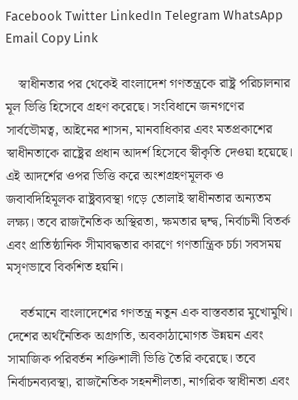Facebook Twitter LinkedIn Telegram WhatsApp Email Copy Link

    স্বাধীনতার পর থেকেই বাংলাদেশ গণতন্ত্রকে রাষ্ট্র পরিচালনার মূল ভিত্তি হিসেবে গ্রহণ করেছে। সংবিধানে জনগণের সার্বভৌমত্ব, আইনের শাসন, মানবাধিকার এবং মতপ্রকাশের স্বাধীনতাকে রাষ্ট্রের প্রধান আদর্শ হিসেবে স্বীকৃতি দেওয়া হয়েছে। এই আদর্শের ওপর ভিত্তি করে অংশগ্রহণমূলক ও জবাবদিহিমূলক রাষ্ট্রব্যবস্থা গড়ে তোলাই স্বাধীনতার অন্যতম লক্ষ্য। তবে রাজনৈতিক অস্থিরতা, ক্ষমতার দ্বন্দ্ব, নির্বাচনী বিতর্ক এবং প্রাতিষ্ঠানিক সীমাবদ্ধতার কারণে গণতান্ত্রিক চর্চা সবসময় মসৃণভাবে বিকশিত হয়নি।

    বর্তমানে বাংলাদেশের গণতন্ত্র নতুন এক বাস্তবতার মুখোমুখি। দেশের অর্থনৈতিক অগ্রগতি, অবকাঠামোগত উন্নয়ন এবং সামাজিক পরিবর্তন শক্তিশালী ভিত্তি তৈরি করেছে। তবে নির্বাচনব্যবস্থা, রাজনৈতিক সহনশীলতা, নাগরিক স্বাধীনতা এবং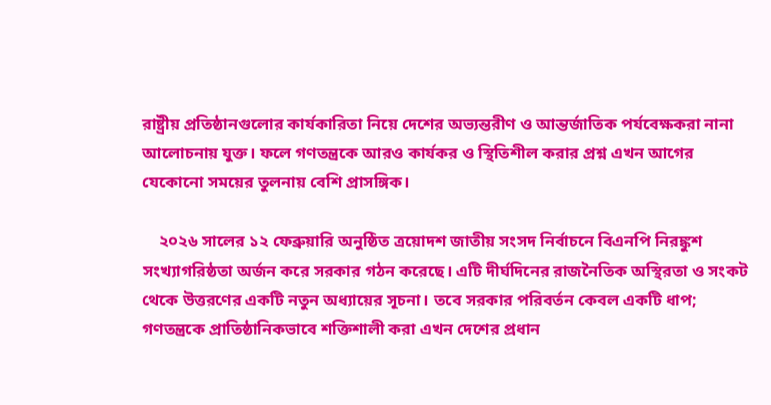রাষ্ট্রীয় প্রতিষ্ঠানগুলোর কার্যকারিতা নিয়ে দেশের অভ্যন্তরীণ ও আন্তর্জাতিক পর্যবেক্ষকরা নানা আলোচনায় যুক্ত। ফলে গণতন্ত্রকে আরও কার্যকর ও স্থিতিশীল করার প্রশ্ন এখন আগের যেকোনো সময়ের তুলনায় বেশি প্রাসঙ্গিক।

    ২০২৬ সালের ১২ ফেব্রুয়ারি অনুষ্ঠিত ত্রয়োদশ জাতীয় সংসদ নির্বাচনে বিএনপি নিরঙ্কুশ সংখ্যাগরিষ্ঠতা অর্জন করে সরকার গঠন করেছে। এটি দীর্ঘদিনের রাজনৈতিক অস্থিরতা ও সংকট থেকে উত্তরণের একটি নতুন অধ্যায়ের সূচনা। তবে সরকার পরিবর্তন কেবল একটি ধাপ; গণতন্ত্রকে প্রাতিষ্ঠানিকভাবে শক্তিশালী করা এখন দেশের প্রধান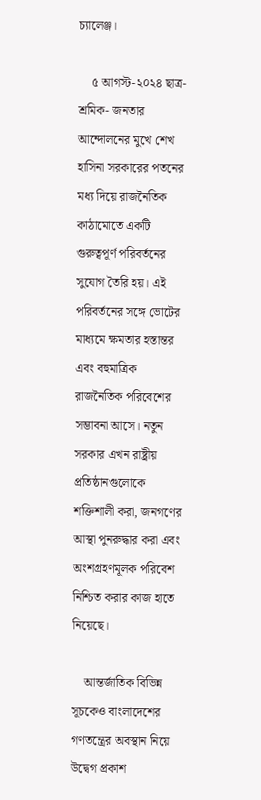চ্যালেঞ্জ।

    ৫ আগস্ট-২০২৪ ছাত্র- শ্রমিক- জনতার আন্দোলনের মুখে শেখ হাসিনা সরকারের পতনের মধ্য দিয়ে রাজনৈতিক কাঠামোতে একটি গুরুত্বপূর্ণ পরিবর্তনের সুযোগ তৈরি হয়। এই পরিবর্তনের সঙ্গে ভোটের মাধ্যমে ক্ষমতার হস্তান্তর এবং বহুমাত্রিক রাজনৈতিক পরিবেশের সম্ভাবনা আসে। নতুন সরকার এখন রাষ্ট্রীয় প্রতিষ্ঠানগুলোকে শক্তিশালী করা, জনগণের আস্থা পুনরুদ্ধার করা এবং অংশগ্রহণমূলক পরিবেশ নিশ্চিত করার কাজ হাতে নিয়েছে।

    আন্তর্জাতিক বিভিন্ন সূচকেও বাংলাদেশের গণতন্ত্রের অবস্থান নিয়ে উদ্বেগ প্রকাশ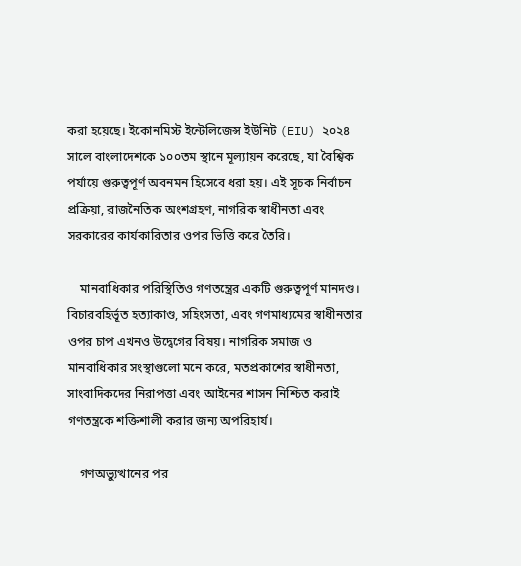করা হয়েছে। ইকোনমিস্ট ইন্টেলিজেন্স ইউনিট (EIU) ২০২৪ সালে বাংলাদেশকে ১০০তম স্থানে মূল্যায়ন করেছে, যা বৈশ্বিক পর্যায়ে গুরুত্বপূর্ণ অবনমন হিসেবে ধরা হয়। এই সূচক নির্বাচন প্রক্রিয়া, রাজনৈতিক অংশগ্রহণ, নাগরিক স্বাধীনতা এবং সরকারের কার্যকারিতার ওপর ভিত্তি করে তৈরি।

    মানবাধিকার পরিস্থিতিও গণতন্ত্রের একটি গুরুত্বপূর্ণ মানদণ্ড। বিচারবহির্ভূত হত্যাকাণ্ড, সহিংসতা, এবং গণমাধ্যমের স্বাধীনতার ওপর চাপ এখনও উদ্বেগের বিষয়। নাগরিক সমাজ ও মানবাধিকার সংস্থাগুলো মনে করে, মতপ্রকাশের স্বাধীনতা, সাংবাদিকদের নিরাপত্তা এবং আইনের শাসন নিশ্চিত করাই গণতন্ত্রকে শক্তিশালী করার জন্য অপরিহার্য।

    গণঅভ্যুত্থানের পর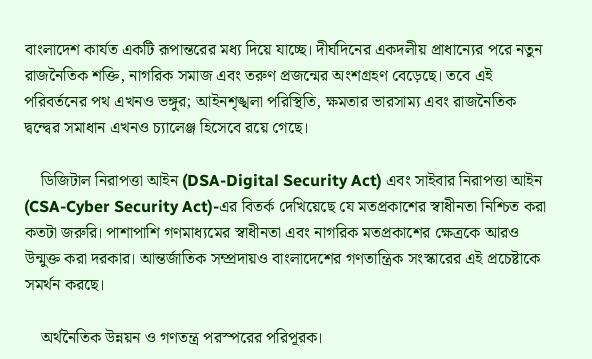বাংলাদেশ কার্যত একটি রূপান্তরের মধ্য দিয়ে যাচ্ছে। দীর্ঘদিনের একদলীয় প্রাধান্যের পরে নতুন রাজনৈতিক শক্তি, নাগরিক সমাজ এবং তরুণ প্রজন্মের অংশগ্রহণ বেড়েছে। তবে এই পরিবর্তনের পথ এখনও ভঙ্গুর; আইনশৃঙ্খলা পরিস্থিতি, ক্ষমতার ভারসাম্য এবং রাজনৈতিক দ্বন্দ্বের সমাধান এখনও চ্যালেঞ্জ হিসেবে রয়ে গেছে।

    ডিজিটাল নিরাপত্তা আইন (DSA-Digital Security Act) এবং সাইবার নিরাপত্তা আইন (CSA-Cyber Security Act)-এর বিতর্ক দেখিয়েছে যে মতপ্রকাশের স্বাধীনতা নিশ্চিত করা কতটা জরুরি। পাশাপাশি গণমাধ্যমের স্বাধীনতা এবং নাগরিক মতপ্রকাশের ক্ষেত্রকে আরও উন্মুক্ত করা দরকার। আন্তর্জাতিক সম্প্রদায়ও বাংলাদেশের গণতান্ত্রিক সংস্কারের এই প্রচেষ্টাকে সমর্থন করছে।

    অর্থনৈতিক উন্নয়ন ও গণতন্ত্র পরস্পরের পরিপূরক।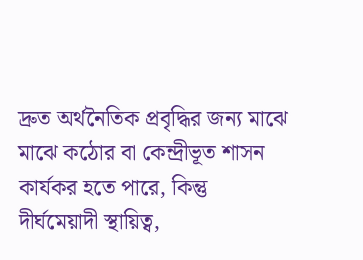দ্রুত অর্থনৈতিক প্রবৃদ্ধির জন্য মাঝে মাঝে কঠোর বা কেন্দ্রীভূত শাসন কার্যকর হতে পারে, কিন্তু দীর্ঘমেয়াদী স্থায়িত্ব,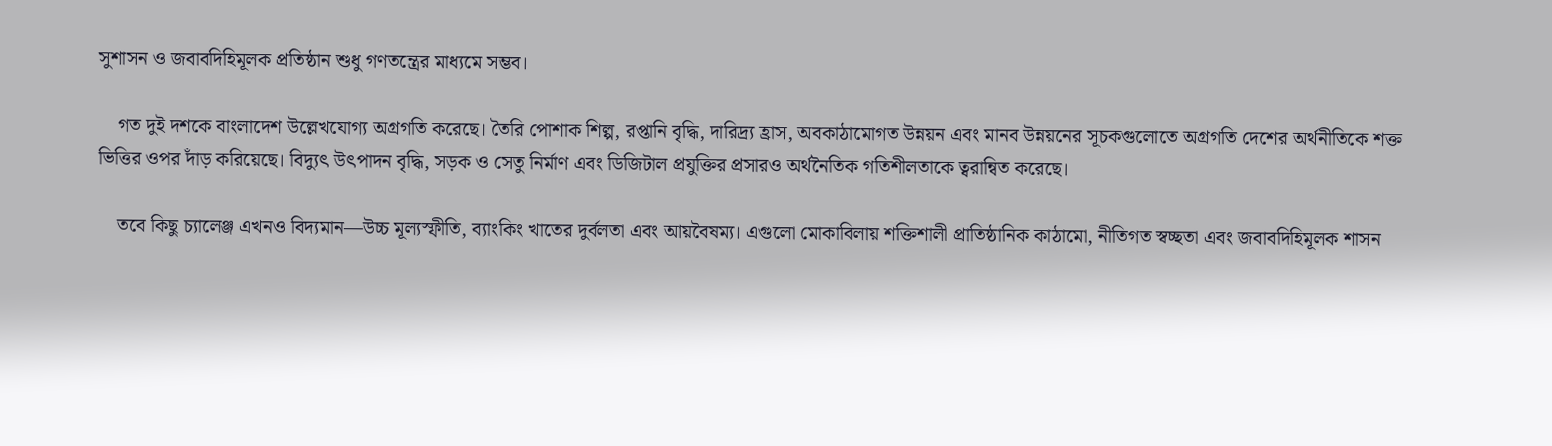সুশাসন ও জবাবদিহিমূলক প্রতিষ্ঠান শুধু গণতন্ত্রের মাধ্যমে সম্ভব।

    গত দুই দশকে বাংলাদেশ উল্লেখযোগ্য অগ্রগতি করেছে। তৈরি পোশাক শিল্প, রপ্তানি বৃদ্ধি, দারিদ্র্য হ্রাস, অবকাঠামোগত উন্নয়ন এবং মানব উন্নয়নের সূচকগুলোতে অগ্রগতি দেশের অর্থনীতিকে শক্ত ভিত্তির ওপর দাঁড় করিয়েছে। বিদ্যুৎ উৎপাদন বৃদ্ধি, সড়ক ও সেতু নির্মাণ এবং ডিজিটাল প্রযুক্তির প্রসারও অর্থনৈতিক গতিশীলতাকে ত্বরান্বিত করেছে।

    তবে কিছু চ্যালেঞ্জ এখনও বিদ্যমান—উচ্চ মূল্যস্ফীতি, ব্যাংকিং খাতের দুর্বলতা এবং আয়বৈষম্য। এগুলো মোকাবিলায় শক্তিশালী প্রাতিষ্ঠানিক কাঠামো, নীতিগত স্বচ্ছতা এবং জবাবদিহিমূলক শাসন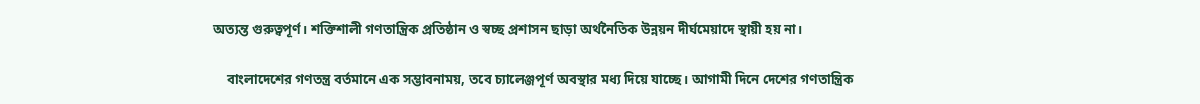অত্যন্ত গুরুত্বপূর্ণ। শক্তিশালী গণতান্ত্রিক প্রতিষ্ঠান ও স্বচ্ছ প্রশাসন ছাড়া অর্থনৈতিক উন্নয়ন দীর্ঘমেয়াদে স্থায়ী হয় না।

    বাংলাদেশের গণতন্ত্র বর্তমানে এক সম্ভাবনাময়, তবে চ্যালেঞ্জপূর্ণ অবস্থার মধ্য দিয়ে যাচ্ছে। আগামী দিনে দেশের গণতান্ত্রিক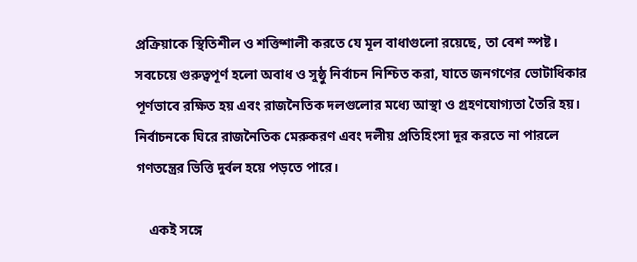প্রক্রিয়াকে স্থিতিশীল ও শক্তিশালী করতে যে মূল বাধাগুলো রয়েছে, তা বেশ স্পষ্ট। সবচেয়ে গুরুত্বপূর্ণ হলো অবাধ ও সুষ্ঠু নির্বাচন নিশ্চিত করা, যাতে জনগণের ভোটাধিকার পূর্ণভাবে রক্ষিত হয় এবং রাজনৈতিক দলগুলোর মধ্যে আস্থা ও গ্রহণযোগ্যতা তৈরি হয়। নির্বাচনকে ঘিরে রাজনৈতিক মেরুকরণ এবং দলীয় প্রতিহিংসা দূর করতে না পারলে গণতন্ত্রের ভিত্তি দুর্বল হয়ে পড়তে পারে।

    একই সঙ্গে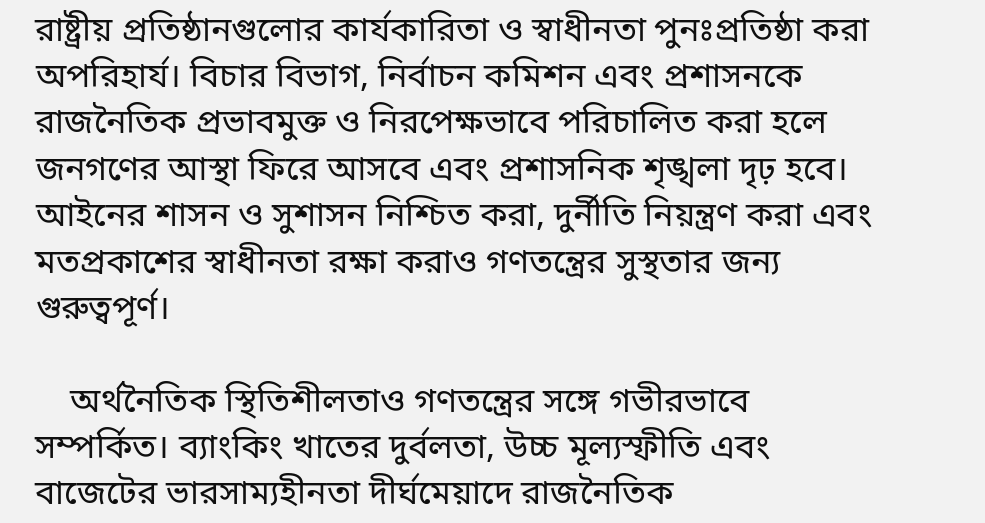রাষ্ট্রীয় প্রতিষ্ঠানগুলোর কার্যকারিতা ও স্বাধীনতা পুনঃপ্রতিষ্ঠা করা অপরিহার্য। বিচার বিভাগ, নির্বাচন কমিশন এবং প্রশাসনকে রাজনৈতিক প্রভাবমুক্ত ও নিরপেক্ষভাবে পরিচালিত করা হলে জনগণের আস্থা ফিরে আসবে এবং প্রশাসনিক শৃঙ্খলা দৃঢ় হবে। আইনের শাসন ও সুশাসন নিশ্চিত করা, দুর্নীতি নিয়ন্ত্রণ করা এবং মতপ্রকাশের স্বাধীনতা রক্ষা করাও গণতন্ত্রের সুস্থতার জন্য গুরুত্বপূর্ণ।

    অর্থনৈতিক স্থিতিশীলতাও গণতন্ত্রের সঙ্গে গভীরভাবে সম্পর্কিত। ব্যাংকিং খাতের দুর্বলতা, উচ্চ মূল্যস্ফীতি এবং বাজেটের ভারসাম্যহীনতা দীর্ঘমেয়াদে রাজনৈতিক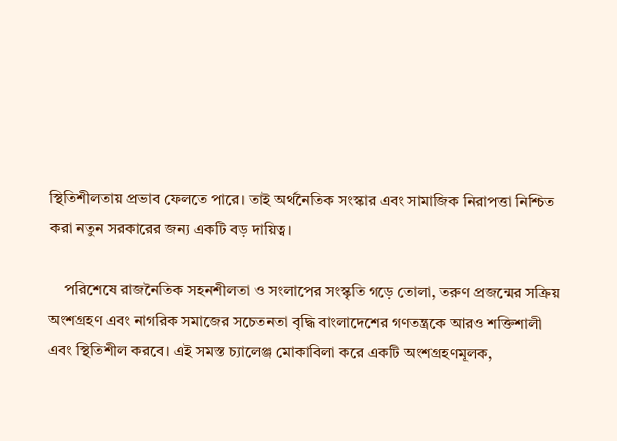স্থিতিশীলতায় প্রভাব ফেলতে পারে। তাই অর্থনৈতিক সংস্কার এবং সামাজিক নিরাপত্তা নিশ্চিত করা নতুন সরকারের জন্য একটি বড় দায়িত্ব।

    পরিশেষে রাজনৈতিক সহনশীলতা ও সংলাপের সংস্কৃতি গড়ে তোলা, তরুণ প্রজন্মের সক্রিয় অংশগ্রহণ এবং নাগরিক সমাজের সচেতনতা বৃদ্ধি বাংলাদেশের গণতন্ত্রকে আরও শক্তিশালী এবং স্থিতিশীল করবে। এই সমস্ত চ্যালেঞ্জ মোকাবিলা করে একটি অংশগ্রহণমূলক,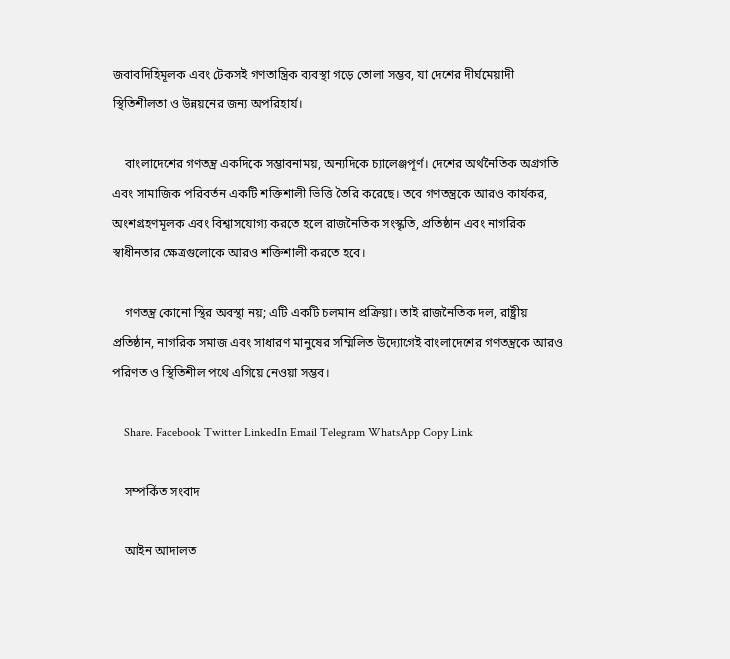জবাবদিহিমূলক এবং টেকসই গণতান্ত্রিক ব্যবস্থা গড়ে তোলা সম্ভব, যা দেশের দীর্ঘমেয়াদী স্থিতিশীলতা ও উন্নয়নের জন্য অপরিহার্য।

    বাংলাদেশের গণতন্ত্র একদিকে সম্ভাবনাময়, অন্যদিকে চ্যালেঞ্জপূর্ণ। দেশের অর্থনৈতিক অগ্রগতি এবং সামাজিক পরিবর্তন একটি শক্তিশালী ভিত্তি তৈরি করেছে। তবে গণতন্ত্রকে আরও কার্যকর, অংশগ্রহণমূলক এবং বিশ্বাসযোগ্য করতে হলে রাজনৈতিক সংস্কৃতি, প্রতিষ্ঠান এবং নাগরিক স্বাধীনতার ক্ষেত্রগুলোকে আরও শক্তিশালী করতে হবে।

    গণতন্ত্র কোনো স্থির অবস্থা নয়; এটি একটি চলমান প্রক্রিয়া। তাই রাজনৈতিক দল, রাষ্ট্রীয় প্রতিষ্ঠান, নাগরিক সমাজ এবং সাধারণ মানুষের সম্মিলিত উদ্যোগেই বাংলাদেশের গণতন্ত্রকে আরও পরিণত ও স্থিতিশীল পথে এগিয়ে নেওয়া সম্ভব।

    Share. Facebook Twitter LinkedIn Email Telegram WhatsApp Copy Link

    সম্পর্কিত সংবাদ

    আইন আদালত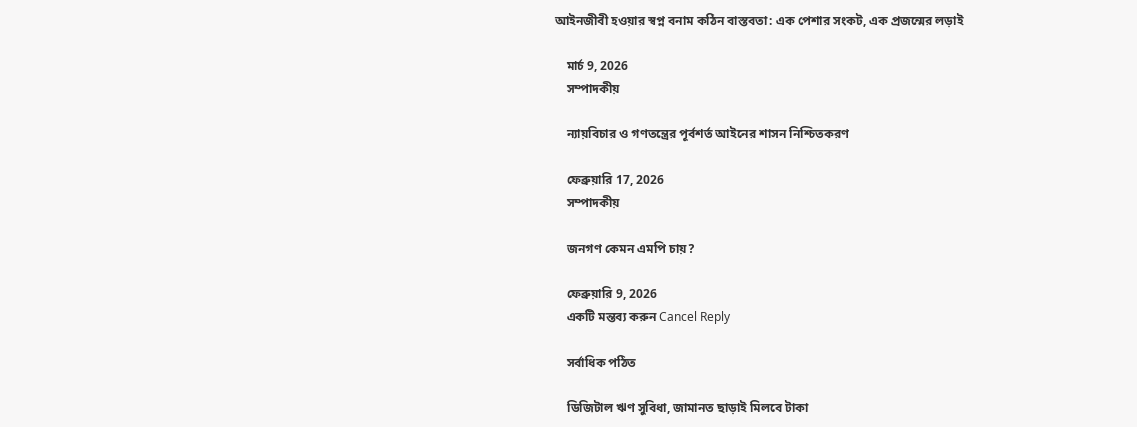আইনজীবী হওয়ার স্বপ্ন বনাম কঠিন বাস্তবতা: এক পেশার সংকট, এক প্রজন্মের লড়াই

    মার্চ 9, 2026
    সম্পাদকীয়

    ন্যায়বিচার ও গণতন্ত্রের পূর্বশর্ত আইনের শাসন নিশ্চিতকরণ

    ফেব্রুয়ারি 17, 2026
    সম্পাদকীয়

    জনগণ কেমন এমপি চায়?

    ফেব্রুয়ারি 9, 2026
    একটি মন্তব্য করুন Cancel Reply

    সর্বাধিক পঠিত

    ডিজিটাল ঋণ সুবিধা, জামানত ছাড়াই মিলবে টাকা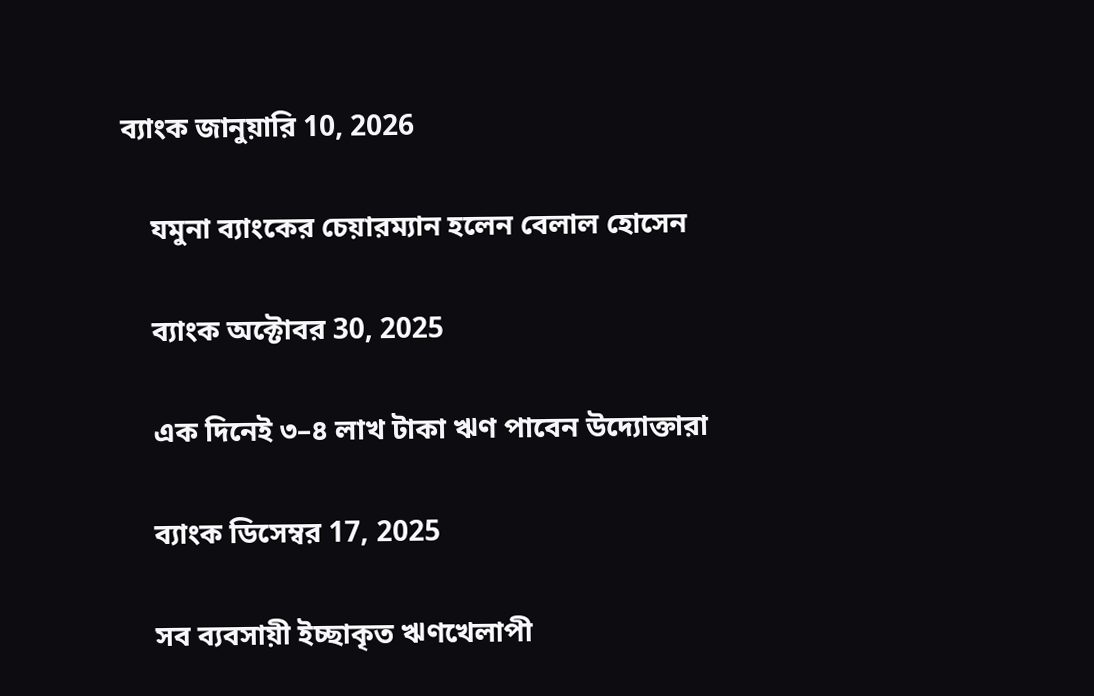ব্যাংক জানুয়ারি 10, 2026

    যমুনা ব্যাংকের চেয়ারম্যান হলেন বেলাল হোসেন

    ব্যাংক অক্টোবর 30, 2025

    এক দিনেই ৩–৪ লাখ টাকা ঋণ পাবেন উদ্যোক্তারা

    ব্যাংক ডিসেম্বর 17, 2025

    সব ব্যবসায়ী ইচ্ছাকৃত ঋণখেলাপী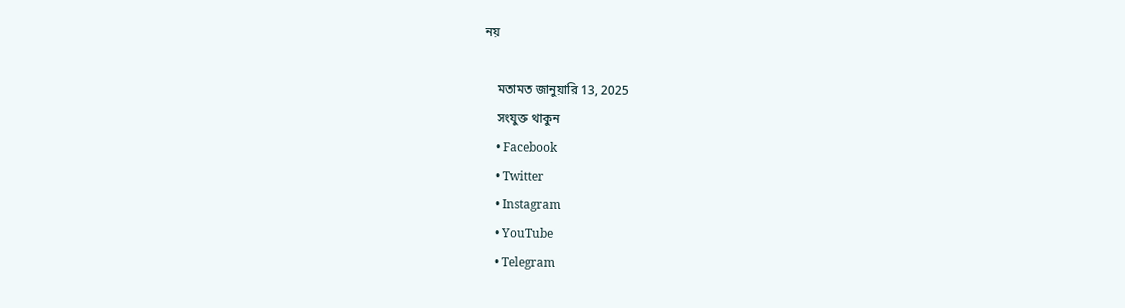নয়

    মতামত জানুয়ারি 13, 2025
    সংযুক্ত থাকুন
    • Facebook
    • Twitter
    • Instagram
    • YouTube
    • Telegram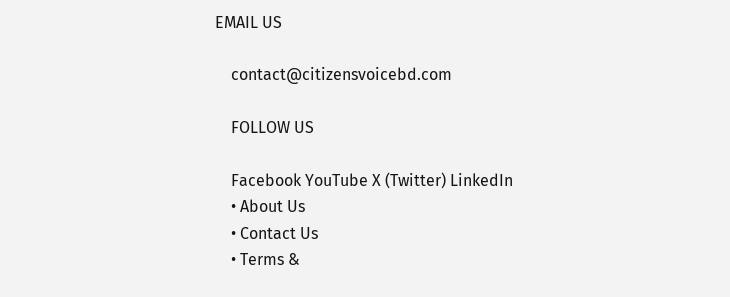EMAIL US

    contact@citizensvoicebd.com

    FOLLOW US

    Facebook YouTube X (Twitter) LinkedIn
    • About Us
    • Contact Us
    • Terms &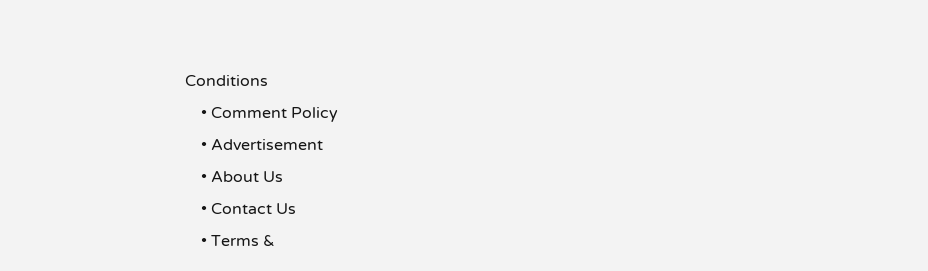Conditions
    • Comment Policy
    • Advertisement
    • About Us
    • Contact Us
    • Terms &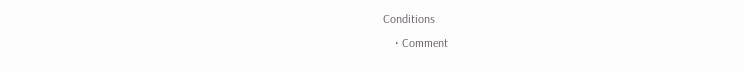Conditions
    • Comment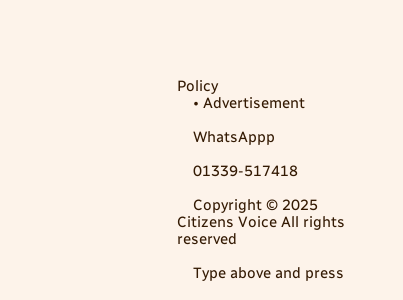Policy
    • Advertisement

    WhatsAppp

    01339-517418

    Copyright © 2025 Citizens Voice All rights reserved

    Type above and press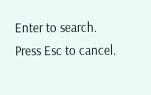Enter to search. Press Esc to cancel.